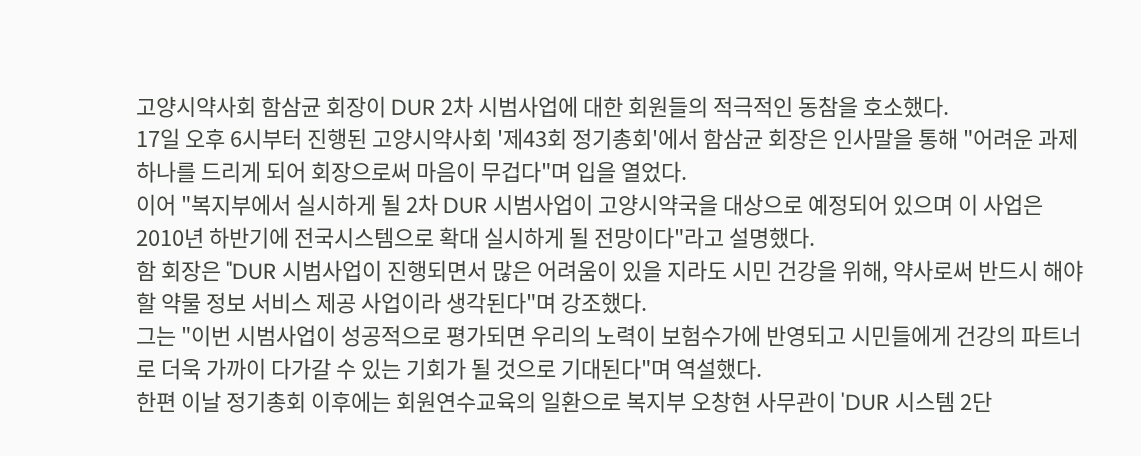고양시약사회 함삼균 회장이 DUR 2차 시범사업에 대한 회원들의 적극적인 동참을 호소했다.
17일 오후 6시부터 진행된 고양시약사회 '제43회 정기총회'에서 함삼균 회장은 인사말을 통해 "어려운 과제 하나를 드리게 되어 회장으로써 마음이 무겁다"며 입을 열었다.
이어 "복지부에서 실시하게 될 2차 DUR 시범사업이 고양시약국을 대상으로 예정되어 있으며 이 사업은 2010년 하반기에 전국시스템으로 확대 실시하게 될 전망이다"라고 설명했다.
함 회장은 "DUR 시범사업이 진행되면서 많은 어려움이 있을 지라도 시민 건강을 위해, 약사로써 반드시 해야 할 약물 정보 서비스 제공 사업이라 생각된다"며 강조했다.
그는 "이번 시범사업이 성공적으로 평가되면 우리의 노력이 보험수가에 반영되고 시민들에게 건강의 파트너로 더욱 가까이 다가갈 수 있는 기회가 될 것으로 기대된다"며 역설했다.
한편 이날 정기총회 이후에는 회원연수교육의 일환으로 복지부 오창현 사무관이 'DUR 시스템 2단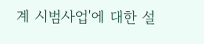계 시범사업'에 대한 설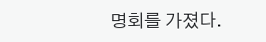명회를 가졌다.